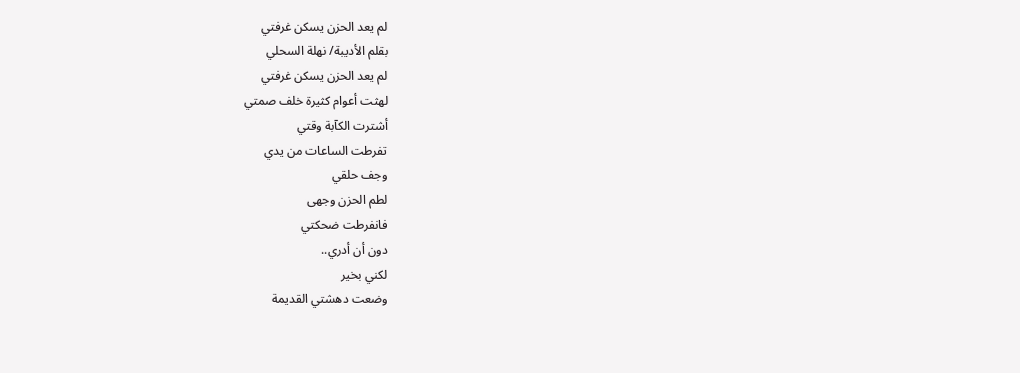لم يعد الحزن يسكن غرفتي
بقلم الأديبة/ نهلة السحلي
لم يعد الحزن يسكن غرفتي
لهثت أعوام كثيرة خلف صمتي
أشترت الكآبة وقتي
تفرطت الساعات من يدي
وجف حلقي
لطم الحزن وجهى
فانفرطت ضحكتي
دون أن أدري..
لكني بخير
وضعت دهشتي القديمة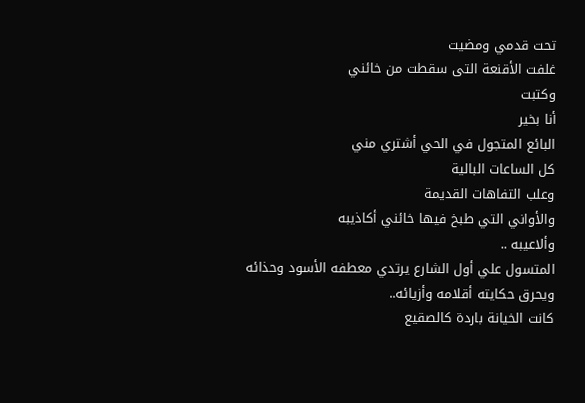تحت قدمي ومضيت
غلفت الأقنعة التى سقطت من خائني
وكتبت
أنا بخير
البائع المتجول في الحي أشتري مني
كل الساعات البالية
وعلب التفاهات القديمة
والأواني التي طبخ فيها خائني أكاذيبه
وألاعيبه ..
المتسول علي أول الشارع يرتدي معطفه الأسود وحذائه
ويحرق حكايته أقلامه وأزيائه..
كانت الخيانة باردة كالصقيع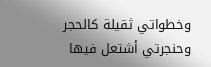وخطواتي ثقيلة كالحجر
وحنجرتي أشتعل فيها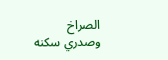الصراخ
وصدري سكنه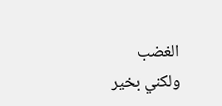الغضب
ولكني بخير